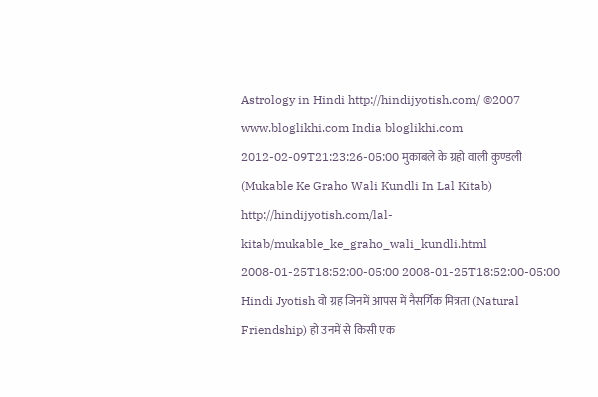Astrology in Hindi http://hindijyotish.com/ ©2007 www.bloglikhi.com India bloglikhi.com 2012-02-09T21:23:26-05:00 मुकाबले के ग्रहो वाली कुण्डली (Mukable Ke Graho Wali Kundli In Lal Kitab) http://hindijyotish.com/lal-kitab/mukable_ke_graho_wali_kundli.html 2008-01-25T18:52:00-05:00 2008-01-25T18:52:00-05:00 Hindi Jyotish वो ग्रह जिनमें आपस में नैसर्गिक मित्रता (Natural Friendship) हो उनमें से किसी एक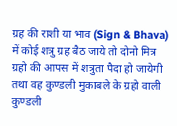ग्रह की राशी या भाव (Sign & Bhava) में कोई शत्रु ग्रह बैठ जाये तो दोनो मित्र ग्रहो की आपस में शत्रुता पैदा हो जायेगी तथा वह कुण्डली मुकाबले के ग्रहो वाली कुण्डली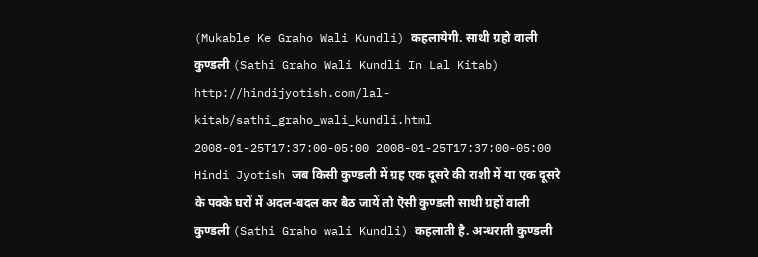(Mukable Ke Graho Wali Kundli) कहलायेगी. साथी ग्रहो वाली कुण्डली (Sathi Graho Wali Kundli In Lal Kitab) http://hindijyotish.com/lal-kitab/sathi_graho_wali_kundli.html 2008-01-25T17:37:00-05:00 2008-01-25T17:37:00-05:00 Hindi Jyotish जब किसी कुण्डली में ग्रह एक दूसरे की राशी में या एक दूसरे के पक्के घरों में अदल-बदल कर बैठ जायें तो ऎसी कुण्डली साथी ग्रहों वाली कुण्डली (Sathi Graho wali Kundli) कहलाती है. अन्धराती कुण्डली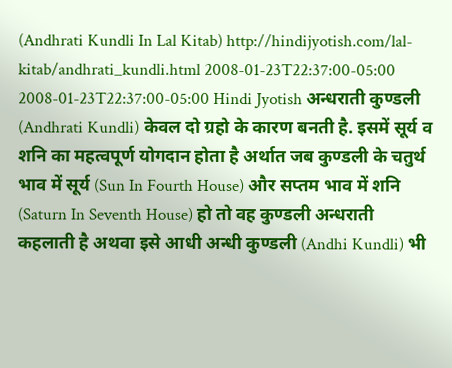(Andhrati Kundli In Lal Kitab) http://hindijyotish.com/lal-kitab/andhrati_kundli.html 2008-01-23T22:37:00-05:00 2008-01-23T22:37:00-05:00 Hindi Jyotish अन्धराती कुण्डली (Andhrati Kundli) केवल दो ग्रहो के कारण बनती है. इसमें सूर्य व शनि का महत्वपूर्ण योगदान होता है अर्थात जब कुण्डली के चतुर्थ भाव में सूर्य (Sun In Fourth House) और सप्तम भाव में शनि (Saturn In Seventh House) हो तो वह कुण्डली अन्धराती कहलाती है अथवा इसे आधी अन्धी कुण्डली (Andhi Kundli) भी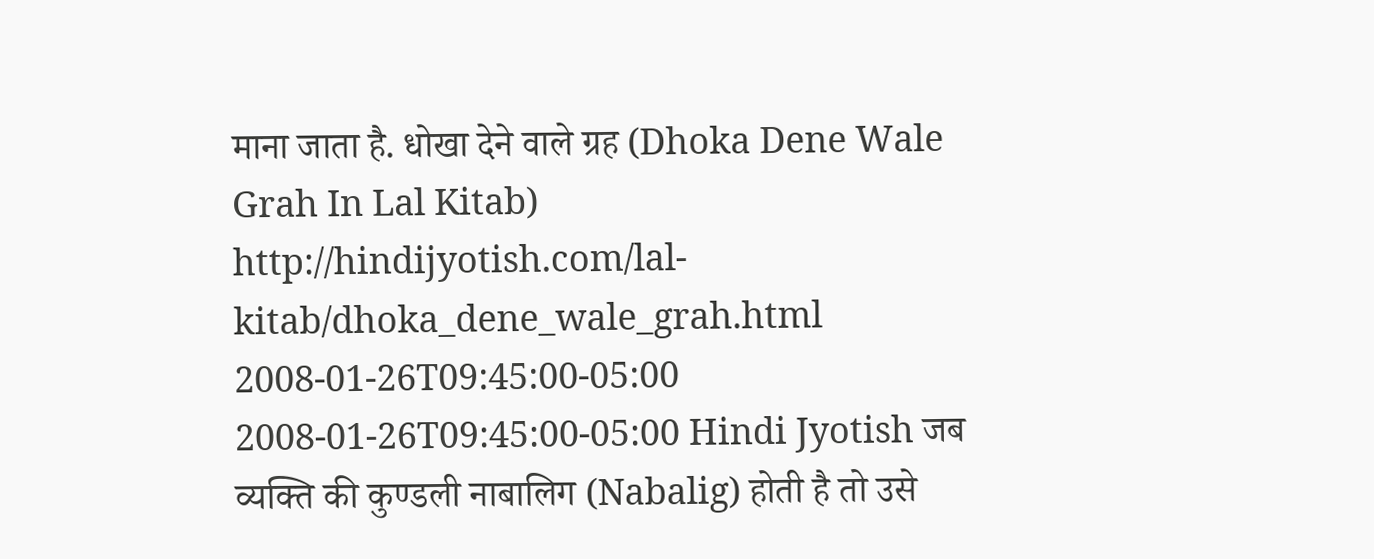माना जाता है. धोखा देने वाले ग्रह (Dhoka Dene Wale Grah In Lal Kitab) http://hindijyotish.com/lal-kitab/dhoka_dene_wale_grah.html 2008-01-26T09:45:00-05:00 2008-01-26T09:45:00-05:00 Hindi Jyotish जब व्यक्ति की कुण्डली नाबालिग (Nabalig) होती है तो उसे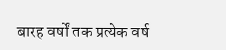बारह वर्षों तक प्रत्येक वर्ष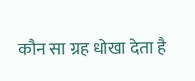कौन सा ग्रह धोखा देता है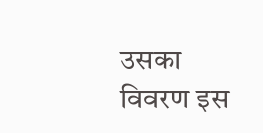उसका विवरण इस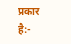प्रकार है:-